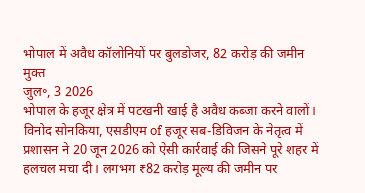भोपाल में अवैध कॉलोनियों पर बुलडोजर, 82 करोड़ की जमीन मुक्त
जुल॰, 3 2026
भोपाल के हजूर क्षेत्र में पटखनी खाई है अवैध कब्जा करने वालों। विनोद सोनकिया, एसडीएम of हजूर सब-डिविजन के नेतृत्व में प्रशासन ने 20 जून 2026 को ऐसी कार्रवाई की जिसने पूरे शहर में हलचल मचा दी। लगभग ₹82 करोड़ मूल्य की जमीन पर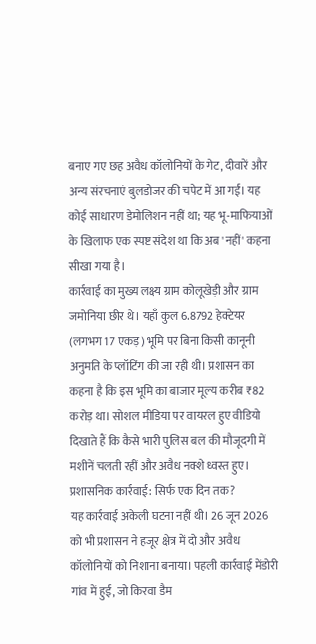बनाए गए छह अवैध कॉलोनियों के गेट, दीवारें और अन्य संरचनाएं बुलडोजर की चपेट में आ गईं। यह कोई साधारण डेमोलिशन नहीं था; यह भू-माफियाओं के खिलाफ एक स्पष्ट संदेश था कि अब 'नहीं' कहना सीखा गया है।
कार्रवाई का मुख्य लक्ष्य ग्राम कोलूखेड़ी और ग्राम जमोनिया छीर थे। यहाँ कुल 6.8792 हेक्टेयर (लगभग 17 एकड़) भूमि पर बिना किसी कानूनी अनुमति के प्लॉटिंग की जा रही थी। प्रशासन का कहना है कि इस भूमि का बाजार मूल्य करीब ₹82 करोड़ था। सोशल मीडिया पर वायरल हुए वीडियो दिखाते हैं कि कैसे भारी पुलिस बल की मौजूदगी में मशीनें चलती रहीं और अवैध नक्शे ध्वस्त हुए।
प्रशासनिक कार्रवाई: सिर्फ एक दिन तक?
यह कार्रवाई अकेली घटना नहीं थी। 26 जून 2026 को भी प्रशासन ने हजूर क्षेत्र में दो और अवैध कॉलोनियों को निशाना बनाया। पहली कार्रवाई मेंडोरी गांव में हुई, जो किरवा डैम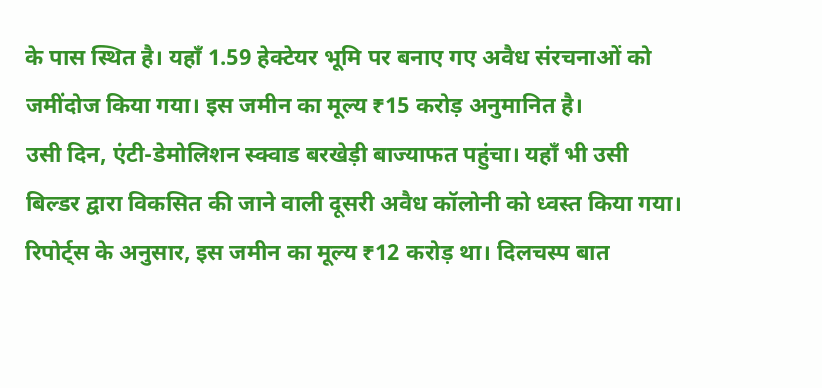के पास स्थित है। यहाँ 1.59 हेक्टेयर भूमि पर बनाए गए अवैध संरचनाओं को जमींदोज किया गया। इस जमीन का मूल्य ₹15 करोड़ अनुमानित है।
उसी दिन, एंटी-डेमोलिशन स्क्वाड बरखेड़ी बाज्याफत पहुंचा। यहाँ भी उसी बिल्डर द्वारा विकसित की जाने वाली दूसरी अवैध कॉलोनी को ध्वस्त किया गया। रिपोर्ट्स के अनुसार, इस जमीन का मूल्य ₹12 करोड़ था। दिलचस्प बात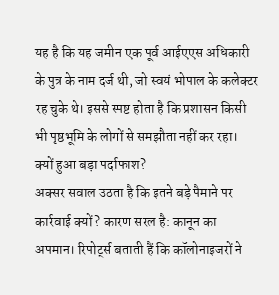यह है कि यह जमीन एक पूर्व आईएएस अधिकारी के पुत्र के नाम दर्ज थी, जो स्वयं भोपाल के कलेक्टर रह चुके थे। इससे स्पष्ट होता है कि प्रशासन किसी भी पृष्ठभूमि के लोगों से समझौता नहीं कर रहा।
क्यों हुआ बड़ा पर्दाफाश?
अक्सर सवाल उठता है कि इतने बड़े पैमाने पर कार्रवाई क्यों? कारण सरल है: कानून का अपमान। रिपोर्ट्स बताती हैं कि कॉलोनाइजरों ने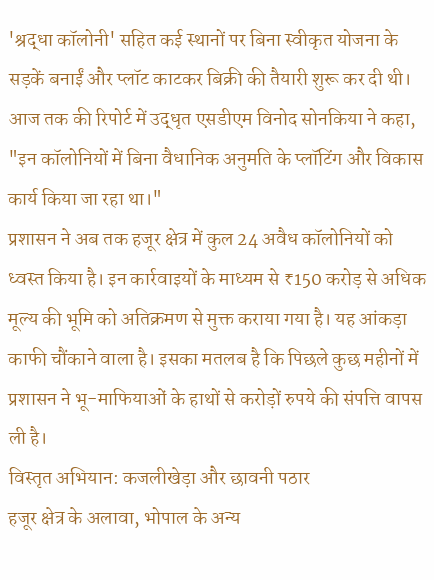'श्रद्धा कॉलोनी' सहित कई स्थानों पर बिना स्वीकृत योजना के सड़कें बनाईं और प्लॉट काटकर बिक्री की तैयारी शुरू कर दी थी। आज तक की रिपोर्ट में उद्धृत एसडीएम विनोद सोनकिया ने कहा, "इन कॉलोनियों में बिना वैधानिक अनुमति के प्लॉटिंग और विकास कार्य किया जा रहा था।"
प्रशासन ने अब तक हजूर क्षेत्र में कुल 24 अवैध कॉलोनियों को ध्वस्त किया है। इन कार्रवाइयों के माध्यम से ₹150 करोड़ से अधिक मूल्य की भूमि को अतिक्रमण से मुक्त कराया गया है। यह आंकड़ा काफी चौंकाने वाला है। इसका मतलब है कि पिछले कुछ महीनों में प्रशासन ने भू-माफियाओं के हाथों से करोड़ों रुपये की संपत्ति वापस ली है।
विस्तृत अभियान: कजलीखेड़ा और छावनी पठार
हजूर क्षेत्र के अलावा, भोपाल के अन्य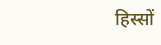हिस्सों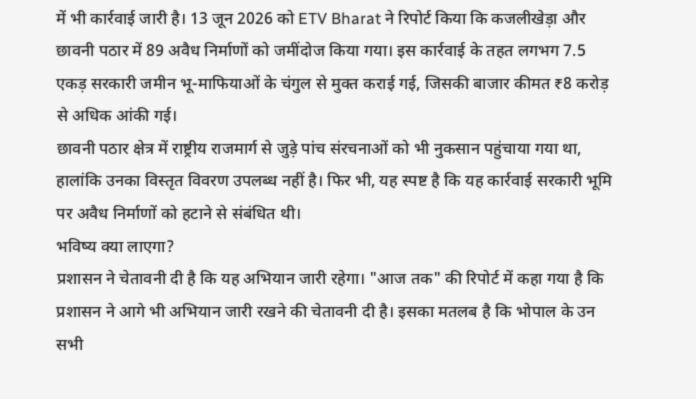में भी कार्रवाई जारी है। 13 जून 2026 को ETV Bharat ने रिपोर्ट किया कि कजलीखेड़ा और छावनी पठार में 89 अवैध निर्माणों को जमींदोज किया गया। इस कार्रवाई के तहत लगभग 7.5 एकड़ सरकारी जमीन भू-माफियाओं के चंगुल से मुक्त कराई गई, जिसकी बाजार कीमत ₹8 करोड़ से अधिक आंकी गई।
छावनी पठार क्षेत्र में राष्ट्रीय राजमार्ग से जुड़े पांच संरचनाओं को भी नुकसान पहुंचाया गया था, हालांकि उनका विस्तृत विवरण उपलब्ध नहीं है। फिर भी, यह स्पष्ट है कि यह कार्रवाई सरकारी भूमि पर अवैध निर्माणों को हटाने से संबंधित थी।
भविष्य क्या लाएगा?
प्रशासन ने चेतावनी दी है कि यह अभियान जारी रहेगा। "आज तक" की रिपोर्ट में कहा गया है कि प्रशासन ने आगे भी अभियान जारी रखने की चेतावनी दी है। इसका मतलब है कि भोपाल के उन सभी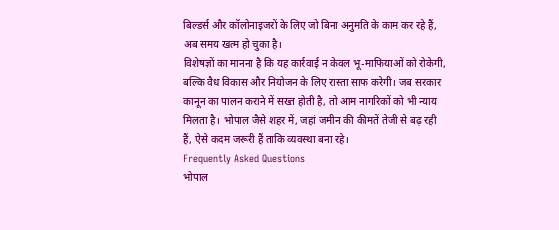बिल्डर्स और कॉलोनाइजरों के लिए जो बिना अनुमति के काम कर रहे हैं, अब समय खत्म हो चुका है।
विशेषज्ञों का मानना है कि यह कार्रवाई न केवल भू-माफियाओं को रोकेगी, बल्कि वैध विकास और नियोजन के लिए रास्ता साफ करेगी। जब सरकार कानून का पालन कराने में सख्त होती है, तो आम नागरिकों को भी न्याय मिलता है। भोपाल जैसे शहर में, जहां जमीन की कीमतें तेजी से बढ़ रही हैं, ऐसे कदम जरूरी हैं ताकि व्यवस्था बना रहे।
Frequently Asked Questions
भोपाल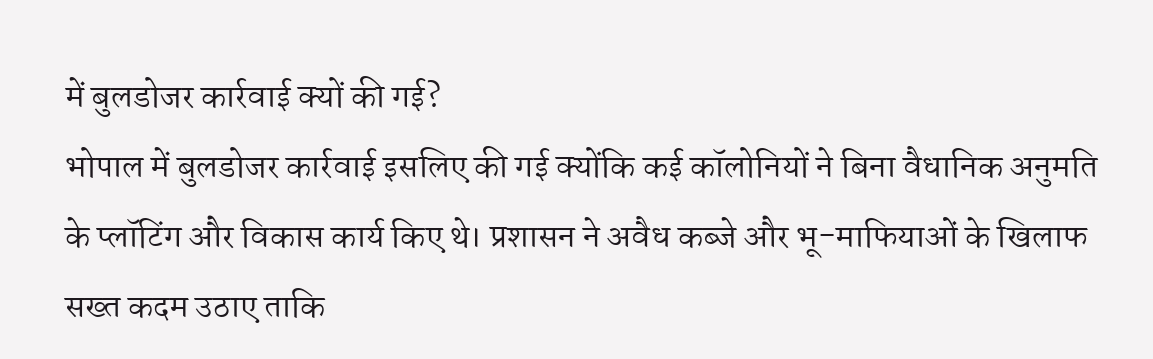में बुलडोजर कार्रवाई क्यों की गई?
भोपाल में बुलडोजर कार्रवाई इसलिए की गई क्योंकि कई कॉलोनियों ने बिना वैधानिक अनुमति के प्लॉटिंग और विकास कार्य किए थे। प्रशासन ने अवैध कब्जे और भू-माफियाओं के खिलाफ सख्त कदम उठाए ताकि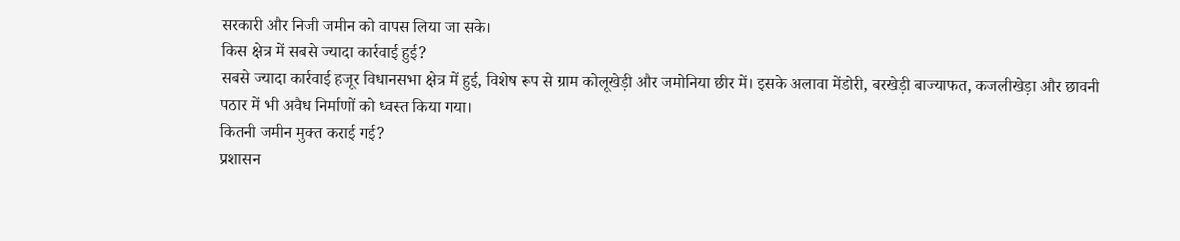सरकारी और निजी जमीन को वापस लिया जा सके।
किस क्षेत्र में सबसे ज्यादा कार्रवाई हुई?
सबसे ज्यादा कार्रवाई हजूर विधानसभा क्षेत्र में हुई, विशेष रूप से ग्राम कोलूखेड़ी और जमोनिया छीर में। इसके अलावा मेंडोरी, बरखेड़ी बाज्याफत, कजलीखेड़ा और छावनी पठार में भी अवैध निर्माणों को ध्वस्त किया गया।
कितनी जमीन मुक्त कराई गई?
प्रशासन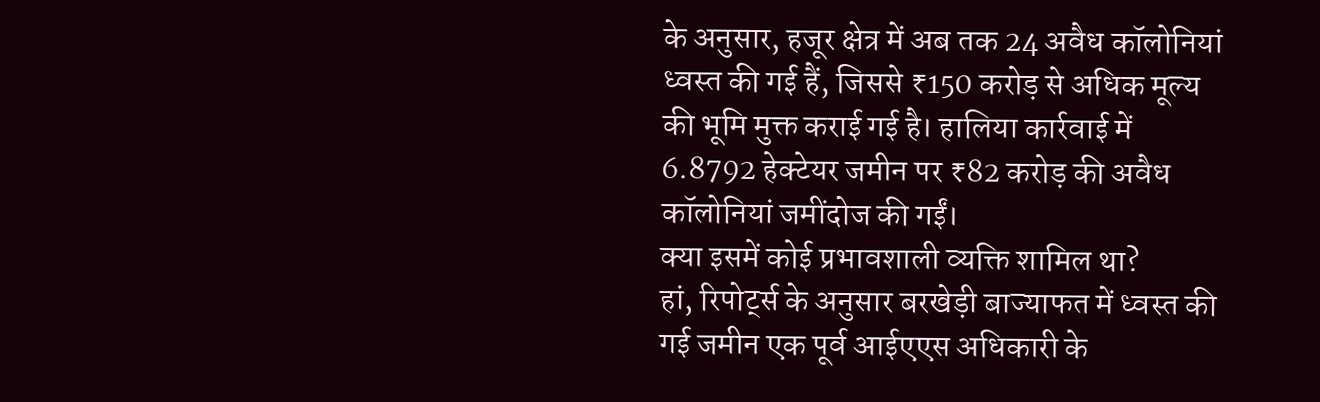के अनुसार, हजूर क्षेत्र में अब तक 24 अवैध कॉलोनियां ध्वस्त की गई हैं, जिससे ₹150 करोड़ से अधिक मूल्य की भूमि मुक्त कराई गई है। हालिया कार्रवाई में 6.8792 हेक्टेयर जमीन पर ₹82 करोड़ की अवैध कॉलोनियां जमींदोज की गईं।
क्या इसमें कोई प्रभावशाली व्यक्ति शामिल था?
हां, रिपोर्ट्स के अनुसार बरखेड़ी बाज्याफत में ध्वस्त की गई जमीन एक पूर्व आईएएस अधिकारी के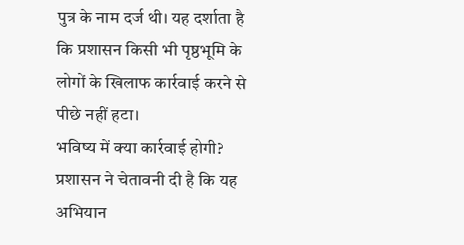पुत्र के नाम दर्ज थी। यह दर्शाता है कि प्रशासन किसी भी पृष्ठभूमि के लोगों के खिलाफ कार्रवाई करने से पीछे नहीं हटा।
भविष्य में क्या कार्रवाई होगी?
प्रशासन ने चेतावनी दी है कि यह अभियान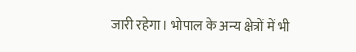जारी रहेगा। भोपाल के अन्य क्षेत्रों में भी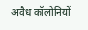अवैध कॉलोनियों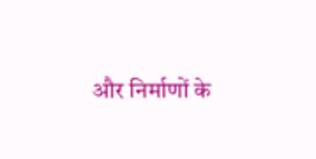और निर्माणों के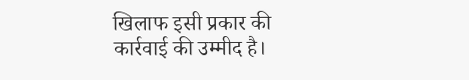खिलाफ इसी प्रकार की कार्रवाई की उम्मीद है।